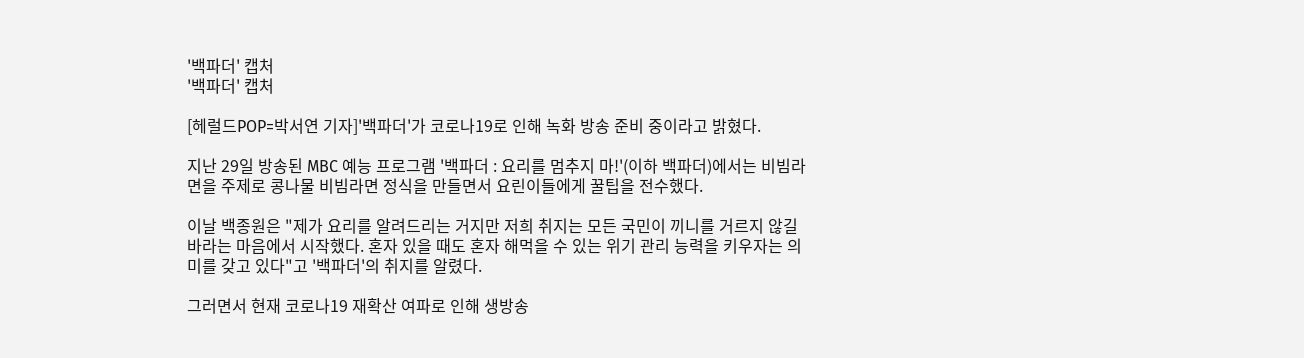'백파더' 캡처
'백파더' 캡처

[헤럴드POP=박서연 기자]'백파더'가 코로나19로 인해 녹화 방송 준비 중이라고 밝혔다.

지난 29일 방송된 MBC 예능 프로그램 '백파더 : 요리를 멈추지 마!'(이하 백파더)에서는 비빔라면을 주제로 콩나물 비빔라면 정식을 만들면서 요린이들에게 꿀팁을 전수했다.

이날 백종원은 "제가 요리를 알려드리는 거지만 저희 취지는 모든 국민이 끼니를 거르지 않길 바라는 마음에서 시작했다. 혼자 있을 때도 혼자 해먹을 수 있는 위기 관리 능력을 키우자는 의미를 갖고 있다"고 '백파더'의 취지를 알렸다.

그러면서 현재 코로나19 재확산 여파로 인해 생방송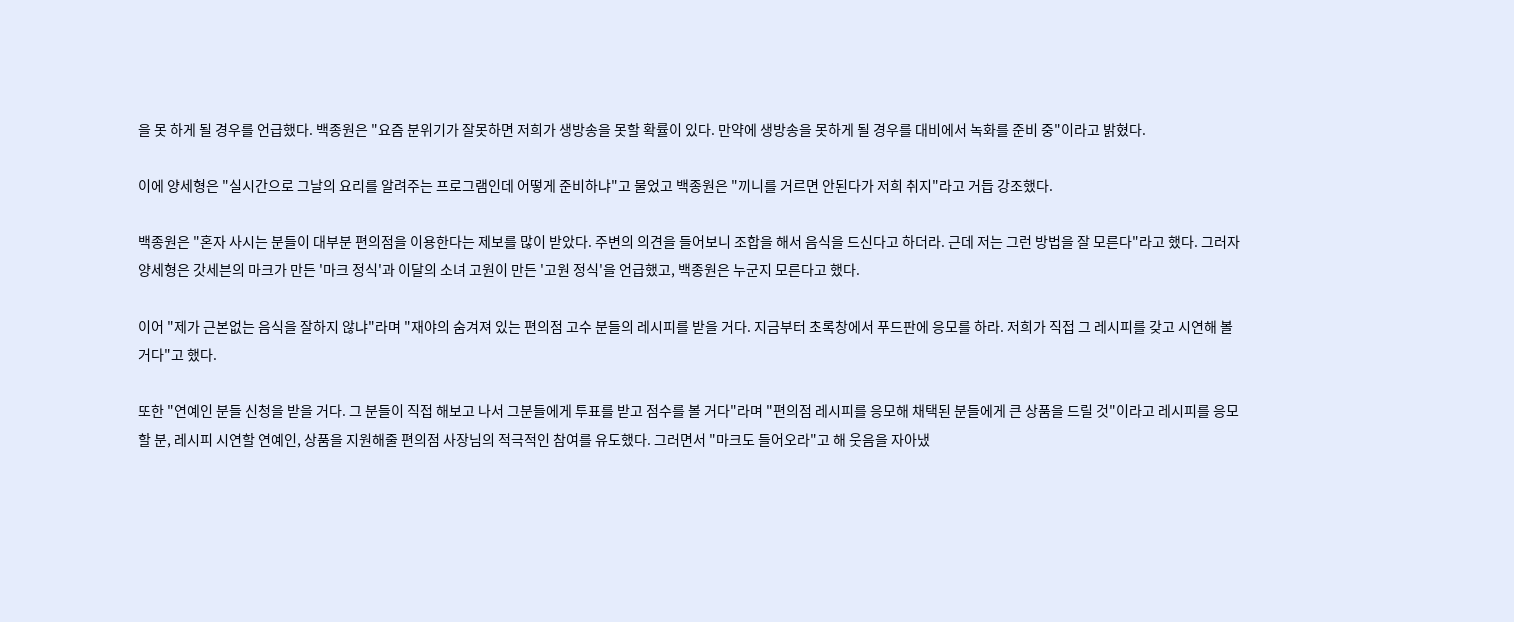을 못 하게 될 경우를 언급했다. 백종원은 "요즘 분위기가 잘못하면 저희가 생방송을 못할 확률이 있다. 만약에 생방송을 못하게 될 경우를 대비에서 녹화를 준비 중"이라고 밝혔다.

이에 양세형은 "실시간으로 그날의 요리를 알려주는 프로그램인데 어떻게 준비하냐"고 물었고 백종원은 "끼니를 거르면 안된다가 저희 취지"라고 거듭 강조했다.

백종원은 "혼자 사시는 분들이 대부분 편의점을 이용한다는 제보를 많이 받았다. 주변의 의견을 들어보니 조합을 해서 음식을 드신다고 하더라. 근데 저는 그런 방법을 잘 모른다"라고 했다. 그러자 양세형은 갓세븐의 마크가 만든 '마크 정식'과 이달의 소녀 고원이 만든 '고원 정식'을 언급했고, 백종원은 누군지 모른다고 했다.

이어 "제가 근본없는 음식을 잘하지 않냐"라며 "재야의 숨겨져 있는 편의점 고수 분들의 레시피를 받을 거다. 지금부터 초록창에서 푸드판에 응모를 하라. 저희가 직접 그 레시피를 갖고 시연해 볼 거다"고 했다.

또한 "연예인 분들 신청을 받을 거다. 그 분들이 직접 해보고 나서 그분들에게 투표를 받고 점수를 볼 거다"라며 "편의점 레시피를 응모해 채택된 분들에게 큰 상품을 드릴 것"이라고 레시피를 응모할 분, 레시피 시연할 연예인, 상품을 지원해줄 편의점 사장님의 적극적인 참여를 유도했다. 그러면서 "마크도 들어오라"고 해 웃음을 자아냈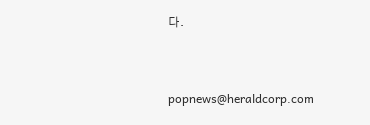다.


popnews@heraldcorp.com